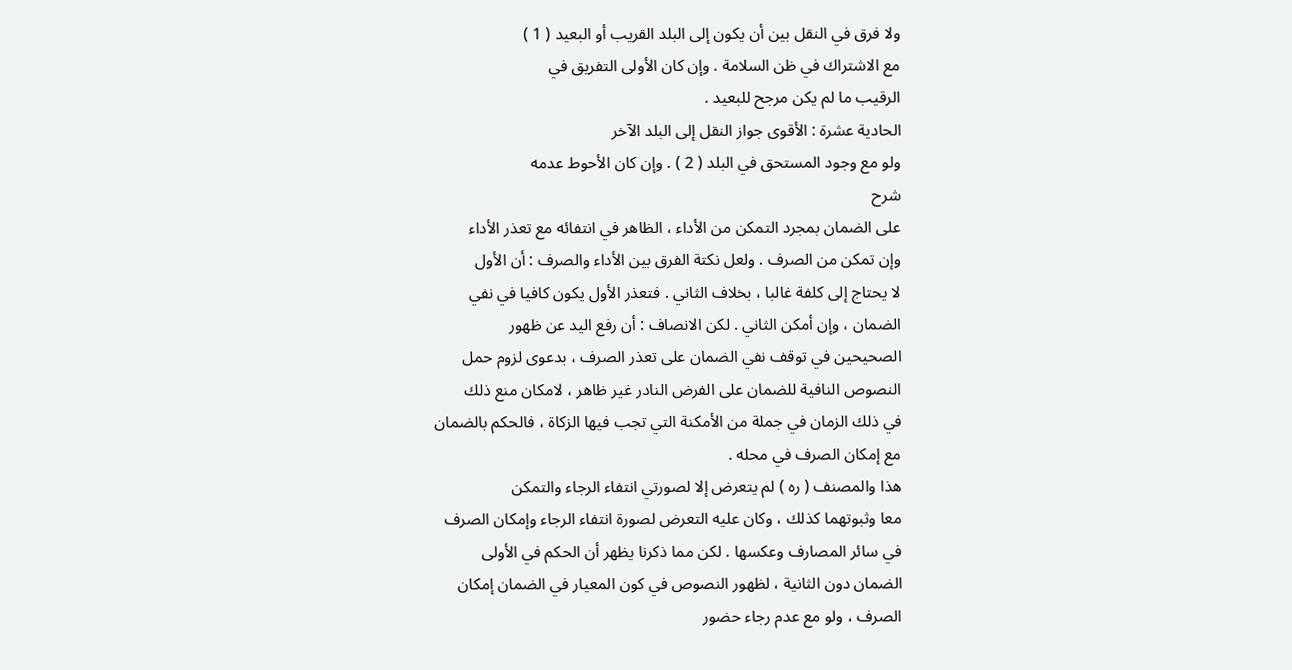ولا فرق في النقل بين أن يكون إلى البلد القريب أو البعيد ( 1 )
مع الاشتراك في ظن السلامة . وإن كان الأولى التفريق في
الرقيب ما لم يكن مرجح للبعيد .
الحادية عشرة : الأقوى جواز النقل إلى البلد الآخر
ولو مع وجود المستحق في البلد ( 2 ) . وإن كان الأحوط عدمه
شرح
على الضمان بمجرد التمكن من الأداء ، الظاهر في انتفائه مع تعذر الأداء
وإن تمكن من الصرف . ولعل نكتة الفرق بين الأداء والصرف : أن الأول
لا يحتاج إلى كلفة غالبا ، بخلاف الثاني . فتعذر الأول يكون كافيا في نفي
الضمان ، وإن أمكن الثاني . لكن الانصاف : أن رفع اليد عن ظهور
الصحيحين في توقف نفي الضمان على تعذر الصرف ، بدعوى لزوم حمل
النصوص النافية للضمان على الفرض النادر غير ظاهر ، لامكان منع ذلك
في ذلك الزمان في جملة من الأمكنة التي تجب فيها الزكاة ، فالحكم بالضمان
مع إمكان الصرف في محله .
هذا والمصنف ( ره ) لم يتعرض إلا لصورتي انتفاء الرجاء والتمكن
معا وثبوتهما كذلك ، وكان عليه التعرض لصورة انتفاء الرجاء وإمكان الصرف
في سائر المصارف وعكسها . لكن مما ذكرنا يظهر أن الحكم في الأولى
الضمان دون الثانية ، لظهور النصوص في كون المعيار في الضمان إمكان
الصرف ، ولو مع عدم رجاء حضور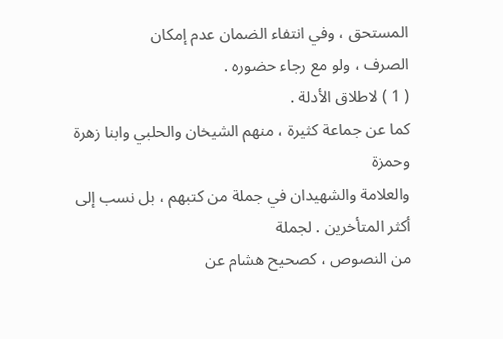المستحق ، وفي انتفاء الضمان عدم إمكان
الصرف ، ولو مع رجاء حضوره .
( 1 ) لاطلاق الأدلة .
كما عن جماعة كثيرة ، منهم الشيخان والحلبي وابنا زهرة وحمزة
والعلامة والشهيدان في جملة من كتبهم ، بل نسب إلى أكثر المتأخرين . لجملة
من النصوص ، كصحيح هشام عن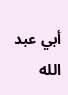أبي عبد الله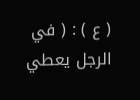( ع ) : ( في الرجل يعطي